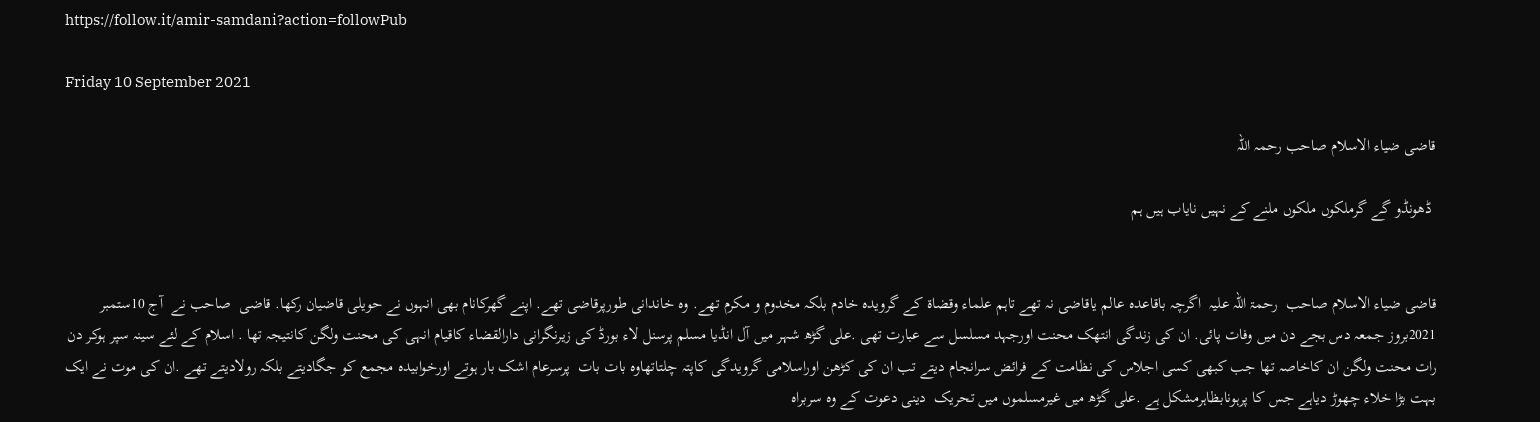https://follow.it/amir-samdani?action=followPub

Friday 10 September 2021

قاضی ضیاء الاسلام صاحب رحمہ اللہ

 ڈھونڈو گے گرملکوں ملکوں ملنے کے نہیں نایاب ہیں ہم


قاضی ضیاء الاسلام صاحب  رحمۃ اللہ علیہ  اگرچہ باقاعدہ عالم یاقاضی نہ تھے تاہم علماء وقضاۃ کے گرویدہ خادم بلکہ مخدوم و مکرم تھے. وہ خاندانی طورپرقاضی تھے. اپنے گھرکانام بھی انہوں نے حویلی قاضیان رکھا. قاضی  صاحب نے  آج 10ستمبر 2021بروز جمعہ دس بجے دن میں وفات پائی. ان کی زندگی انتھک محنت اورجہد مسلسل سے عبارت تھی .علی گڑھ شہر میں آل انڈیا مسلم پرسنل لاء بورڈ کی زیرنگرانی دارالقضاء کاقیام انہی کی محنت ولگن کانتیجہ تھا . اسلام کے لئے سینہ سپر ہوکر دن رات محنت ولگن ان کاخاصہ تھا جب کبھی کسی اجلاس کی نظامت کے فرائض سرانجام دیتے تب ان کی کڑھن اوراسلامی گرویدگی کاپتہ چلتاتھاوہ بات بات  پرسرعام اشک بار ہوتے اورخوابیدہ مجمع کو جگادیتے بلکہ رولادیتے تھے .ان کی موت نے ایک بہت بڑا خلاء چھوڑ دیاہے جس کا پرہونابظاہرمشکل ہے .علی گڑھ میں غیرمسلموں میں تحریک  دینی دعوت کے وہ سربراہ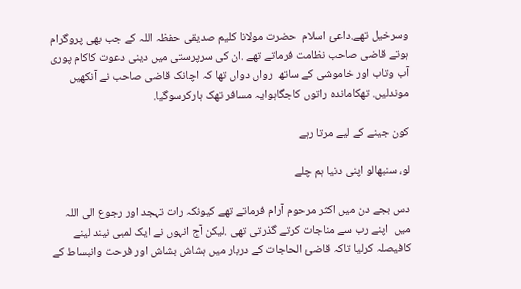وسرخیل تھے.داعئ اسلام  حضرت مولانا کلیم صدیقی حفظہ اللہ کے جب بھی پروگرام ہوتے قاضی صاحب نظامت فرماتے تھے .ان کی سرپرستی میں دینی دعوت کاکام پوری آب وتاب اور خاموشی کے ساتھ  رواں دواں تھا کہ اچانک قاضی صاحب نے آنکھیں موندلیں. تھکاماندہ راتوں کاجگاہوایہ مسافر تھک ہارکرسوگیا.

کون جینے کے لیے مرتا رہے

لو، سنبھالو اپنی دنیا ہم چلے

دس بجے دن میں اکثر مرحوم آرام فرماتے تھے کیونکہ رات تہجد اور رجوع الی اللہ میں  اپنے رب سے مناجات کرتے گذرتی تھی .لیکن آج انہوں نے ایک لمبی نیند لینے کافیصلہ کرلیا تاکہ قاضئ الحاجات کے دربار میں ہشاش بشاش اور فرحت وانبساط کے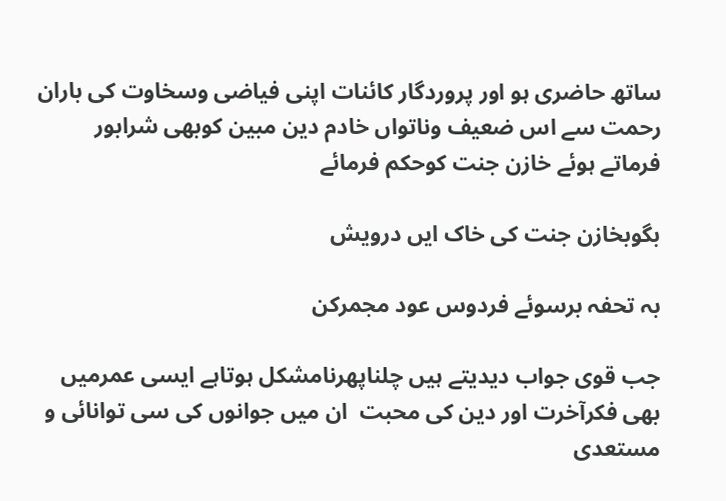ساتھ حاضری ہو اور پروردگار کائنات اپنی فیاضی وسخاوت کی باران رحمت سے اس ضعیف وناتواں خادم دین مبین کوبھی شرابور فرماتے ہوئے خازن جنت کوحکم فرمائے

بگوبخازن جنت کی خاک ایں درویش

بہ تحفہ برسوئے فردوس عود مجمرکن

جب قوی جواب دیدیتے ہیں چلناپھرنامشکل ہوتاہے ایسی عمرمیں بھی فکرآخرت اور دین کی محبت  ان میں جوانوں کی سی توانائی و مستعدی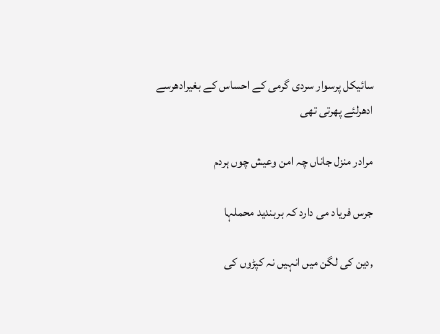سائیکل پرسوار سردی گرمی کے احساس کے بغیرادھرسے ادھرلئے پھرتی تھی

مرادر منزل جاناں چہ امن وعیش چوں ہردم

جرس فریاد می دارد کہ بربندید محملہا

,دین کی لگن میں انہیں نہ کپڑوں کی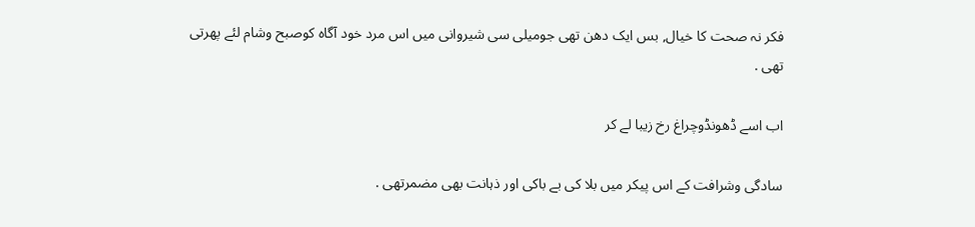فکر نہ صحت کا خیال, بس ایک دھن تھی جومیلی سی شیروانی میں اس مرد خود آگاہ کوصبح وشام لئے پھرتی تھی .

اب اسے ڈھونڈوچراغ رخ زیبا لے کر

سادگی وشرافت کے اس پیکر میں بلا کی بے باکی اور ذہانت بھی مضمرتھی .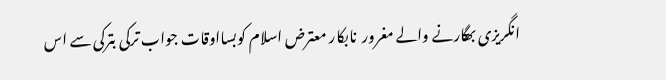انگریزی بھگارنے والے مغرور  نابکار معترض اسلام کوبسااوقات جواب ترکی بترکی سے اس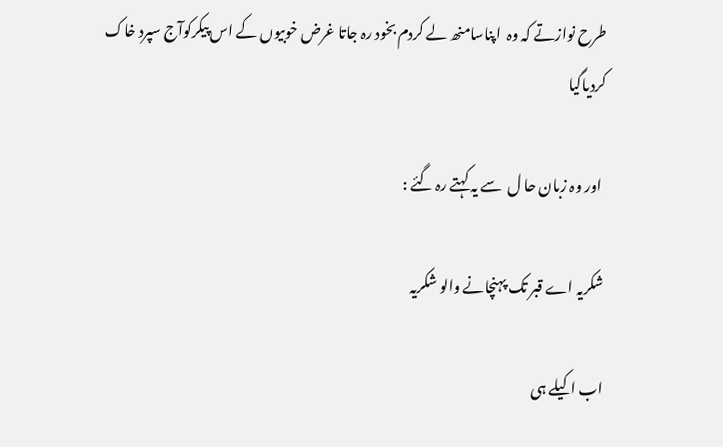طرح نوازتے کہ وہ  اپناسامنھ لے کردم بخود رہ جاتا غرض خوبیوں کے اس پیکرکوآج سپرد خاک کردیاگیا

 اور وہ زبان حا ل  سے یہ کہتے رہ گئے :

شکریہ اے قبر تک پہنچانے والو شکریہ

اب اکیلے ہی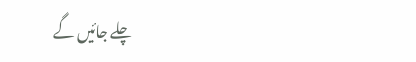چلے جائیں گے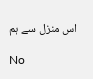اس منزل سے ہم

No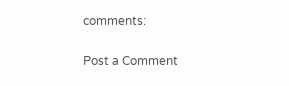comments:

Post a Comment